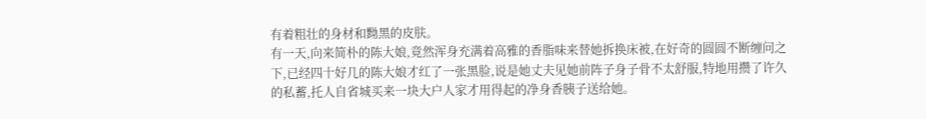有着粗壮的身材和黝黑的皮肤。
有一天,向来简朴的陈大娘,竟然浑身充满着高雅的香脂味来替她拆换床被,在好奇的圆圆不断缠问之下,已经四十好几的陈大娘才红了一张黑脸,说是她丈夫见她前阵子身子骨不太舒服,特地用攒了许久的私蓄,托人自省城买来一块大户人家才用得起的净身香胰子送给她。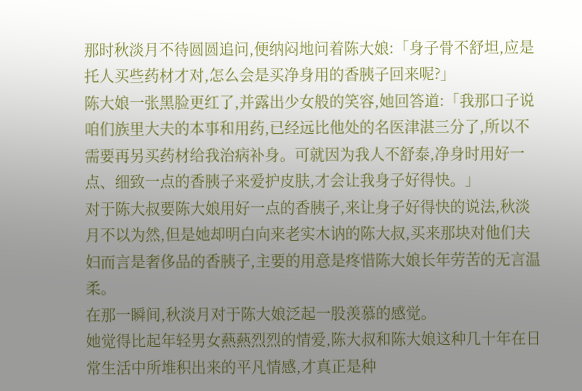那时秋淡月不待圆圆追问,便纳闷地问着陈大娘:「身子骨不舒坦,应是托人买些药材才对,怎么会是买净身用的香胰子回来呢?」
陈大娘一张黑脸更红了,并露出少女般的笑容,她回答道:「我那口子说咱们族里大夫的本事和用药,已经远比他处的名医津湛三分了,所以不需要再另买药材给我治病补身。可就因为我人不舒泰,净身时用好一点、细致一点的香胰子来爱护皮肤,才会让我身子好得快。」
对于陈大叔要陈大娘用好一点的香胰子,来让身子好得快的说法,秋淡月不以为然,但是她却明白向来老实木讷的陈大叔,买来那块对他们夫妇而言是奢侈品的香胰子,主要的用意是疼惜陈大娘长年劳苦的无言温柔。
在那一瞬间,秋淡月对于陈大娘泛起一股羡慕的感觉。
她觉得比起年轻男女爇爇烈烈的情爱,陈大叔和陈大娘这种几十年在日常生活中所堆积出来的平凡情感,才真正是种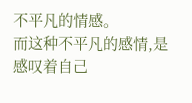不平凡的情感。
而这种不平凡的感情,是感叹着自己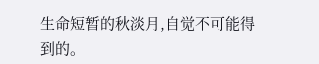生命短暂的秋淡月,自觉不可能得到的。